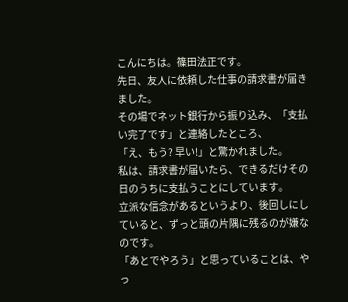こんにちは。篠田法正です。
先日、友人に依頼した仕事の請求書が届きました。
その場でネット銀行から振り込み、「支払い完了です」と連絡したところ、
「え、もう? 早い!」と驚かれました。
私は、請求書が届いたら、できるだけその日のうちに支払うことにしています。
立派な信念があるというより、後回しにしていると、ずっと頭の片隅に残るのが嫌なのです。
「あとでやろう」と思っていることは、やっ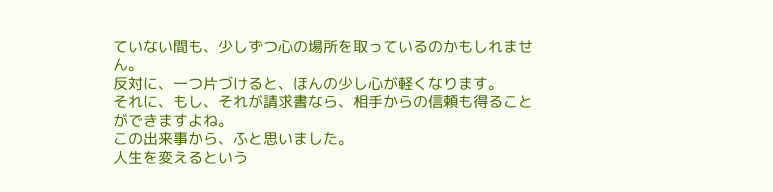ていない間も、少しずつ心の場所を取っているのかもしれません。
反対に、一つ片づけると、ほんの少し心が軽くなります。
それに、もし、それが請求書なら、相手からの信頼も得ることができますよね。
この出来事から、ふと思いました。
人生を変えるという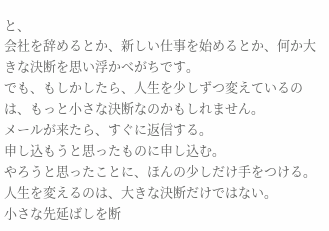と、
会社を辞めるとか、新しい仕事を始めるとか、何か大きな決断を思い浮かべがちです。
でも、もしかしたら、人生を少しずつ変えているのは、もっと小さな決断なのかもしれません。
メールが来たら、すぐに返信する。
申し込もうと思ったものに申し込む。
やろうと思ったことに、ほんの少しだけ手をつける。
人生を変えるのは、大きな決断だけではない。
小さな先延ばしを断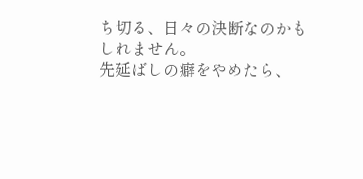ち切る、日々の決断なのかもしれません。
先延ばしの癖をやめたら、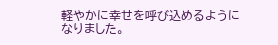軽やかに幸せを呼び込めるようになりました。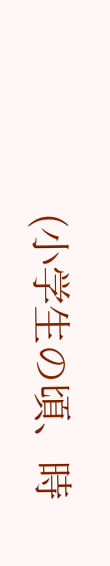(小学生の頃、時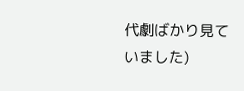代劇ばかり見ていました)